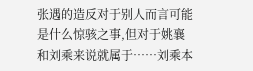张遇的造反对于别人而言可能是什么惊骇之事,但对于姚襄和刘乘来说就属于……刘乘本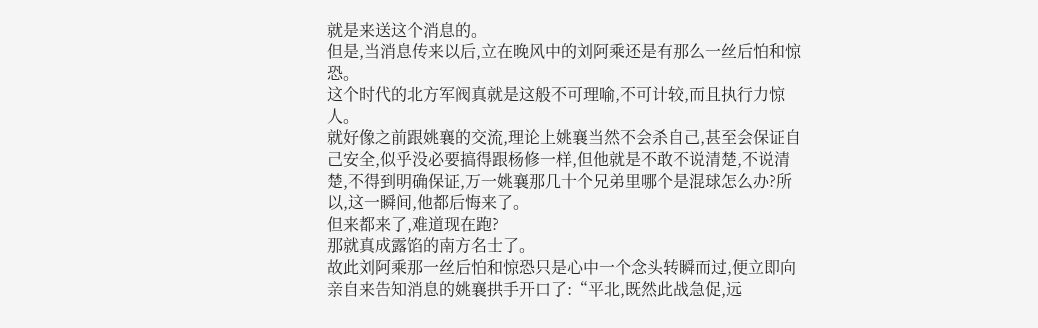就是来送这个消息的。
但是,当消息传来以后,立在晚风中的刘阿乘还是有那么一丝后怕和惊恐。
这个时代的北方军阀真就是这般不可理喻,不可计较,而且执行力惊人。
就好像之前跟姚襄的交流,理论上姚襄当然不会杀自己,甚至会保证自己安全,似乎没必要搞得跟杨修一样,但他就是不敢不说清楚,不说清楚,不得到明确保证,万一姚襄那几十个兄弟里哪个是混球怎么办?所以,这一瞬间,他都后悔来了。
但来都来了,难道现在跑?
那就真成露馅的南方名士了。
故此刘阿乘那一丝后怕和惊恐只是心中一个念头转瞬而过,便立即向亲自来告知消息的姚襄拱手开口了:“平北,既然此战急促,远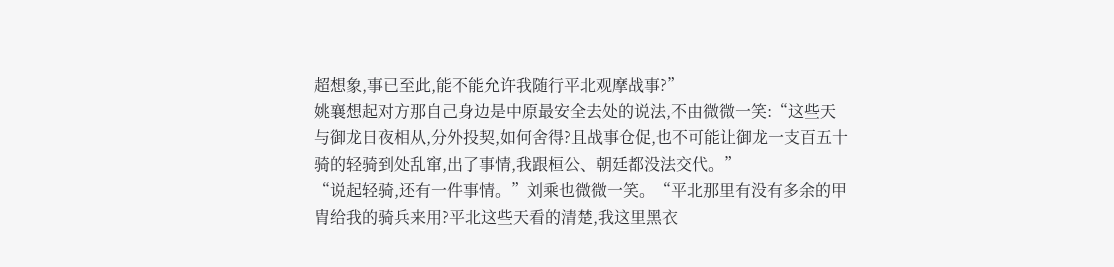超想象,事已至此,能不能允许我随行平北观摩战事?”
姚襄想起对方那自己身边是中原最安全去处的说法,不由微微一笑:“这些天与御龙日夜相从,分外投契,如何舍得?且战事仓促,也不可能让御龙一支百五十骑的轻骑到处乱窜,出了事情,我跟桓公、朝廷都没法交代。”
“说起轻骑,还有一件事情。”刘乘也微微一笑。“平北那里有没有多余的甲胄给我的骑兵来用?平北这些天看的清楚,我这里黑衣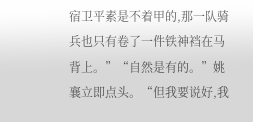宿卫平素是不着甲的,那一队骑兵也只有卷了一件铁神裆在马背上。”“自然是有的。”姚襄立即点头。“但我要说好,我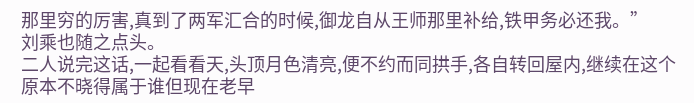那里穷的厉害,真到了两军汇合的时候,御龙自从王师那里补给,铁甲务必还我。”
刘乘也随之点头。
二人说完这话,一起看看天,头顶月色清亮,便不约而同拱手,各自转回屋内,继续在这个原本不晓得属于谁但现在老早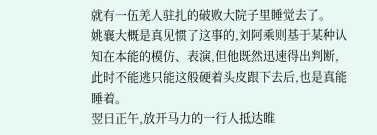就有一伍羌人驻扎的破败大院子里睡觉去了。
姚襄大概是真见惯了这事的,刘阿乘则基于某种认知在本能的模仿、表演,但他既然迅速得出判断,此时不能逃只能这般硬着头皮跟下去后,也是真能睡着。
翌日正午,放开马力的一行人抵达睢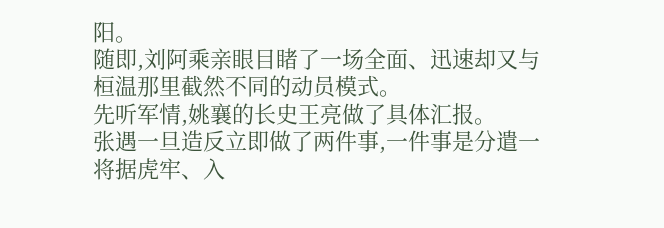阳。
随即,刘阿乘亲眼目睹了一场全面、迅速却又与桓温那里截然不同的动员模式。
先听军情,姚襄的长史王亮做了具体汇报。
张遇一旦造反立即做了两件事,一件事是分遣一将据虎牢、入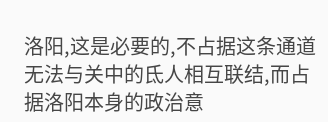洛阳,这是必要的,不占据这条通道无法与关中的氐人相互联结,而占据洛阳本身的政治意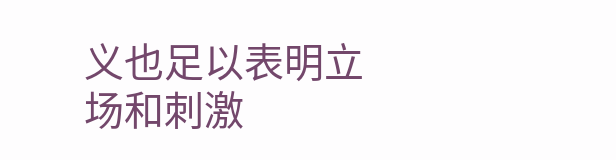义也足以表明立场和刺激